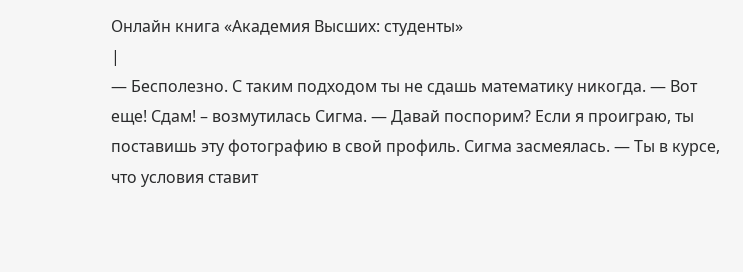Онлайн книга «Академия Высших: студенты»
|
— Бесполезно. С таким подходом ты не сдашь математику никогда. — Вот еще! Сдам! – возмутилась Сигма. — Давай поспорим? Если я проиграю, ты поставишь эту фотографию в свой профиль. Сигма засмеялась. — Ты в курсе, что условия ставит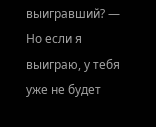выигравший? — Но если я выиграю, у тебя уже не будет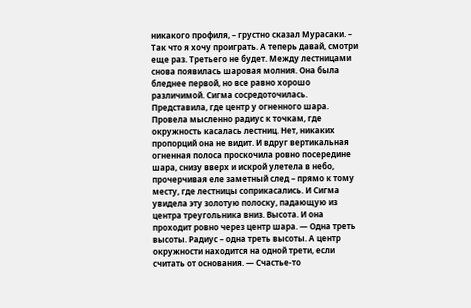никакого профиля, – грустно сказал Мурасаки. – Так что я хочу проиграть. А теперь давай, смотри еще раз. Третьего не будет. Между лестницами снова появилась шаровая молния. Она была бледнее первой, но все равно хорошо различимой. Сигма сосредоточилась. Представила, где центр у огненного шара. Провела мысленно радиус к точкам, где окружность касалась лестниц. Нет, никаких пропорций она не видит. И вдруг вертикальная огненная полоса проскочила ровно посередине шара, снизу вверх и искрой улетела в небо, прочерчивая еле заметный след – прямо к тому месту, где лестницы соприкасались. И Сигма увидела эту золотую полоску, падающую из центра треугольника вниз. Высота. И она проходит ровно через центр шара. — Одна треть высоты. Радиус – одна треть высоты. А центр окружности находится на одной трети, если считать от основания. — Счастье-то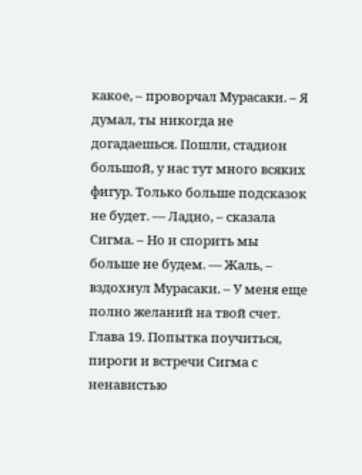какое, – проворчал Мурасаки. – Я думал, ты никогда не догадаешься. Пошли, стадион большой, у нас тут много всяких фигур. Только больше подсказок не будет. — Ладно, – сказала Сигма. – Но и спорить мы больше не будем. — Жаль, – вздохнул Мурасаки. – У меня еще полно желаний на твой счет. Глава 19. Попытка поучиться, пироги и встречи Сигма с ненавистью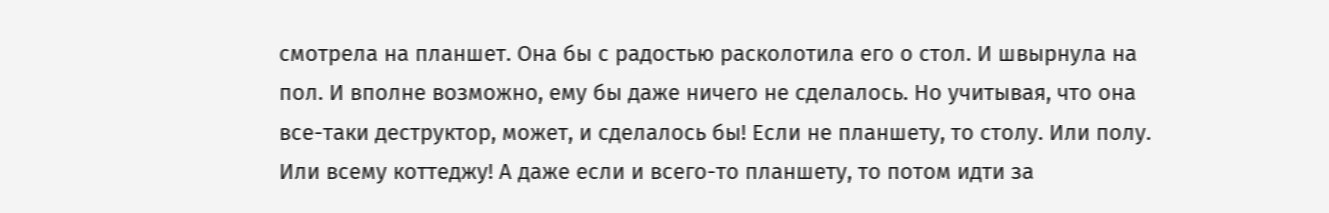смотрела на планшет. Она бы с радостью расколотила его о стол. И швырнула на пол. И вполне возможно, ему бы даже ничего не сделалось. Но учитывая, что она все-таки деструктор, может, и сделалось бы! Если не планшету, то столу. Или полу. Или всему коттеджу! А даже если и всего-то планшету, то потом идти за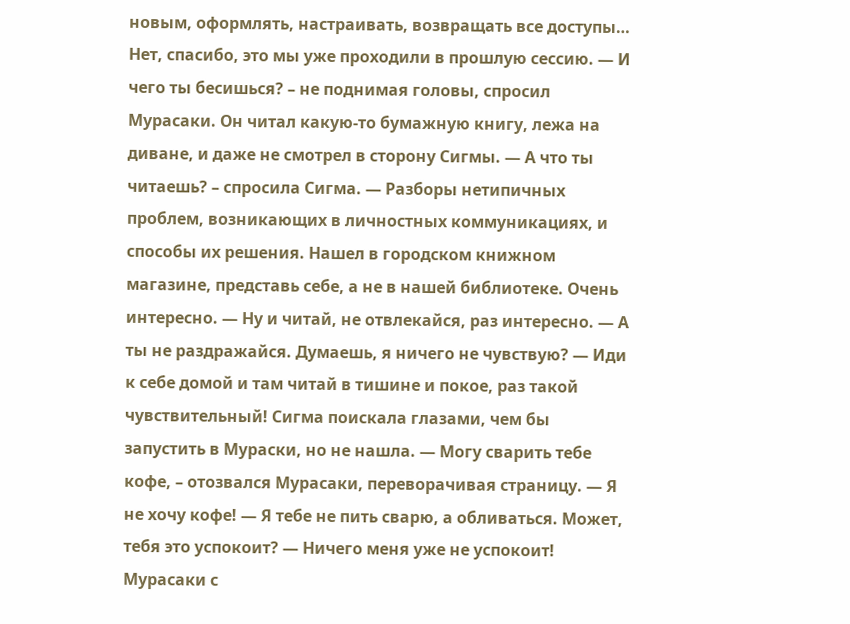новым, оформлять, настраивать, возвращать все доступы… Нет, спасибо, это мы уже проходили в прошлую сессию. — И чего ты бесишься? – не поднимая головы, спросил Мурасаки. Он читал какую-то бумажную книгу, лежа на диване, и даже не смотрел в сторону Сигмы. — А что ты читаешь? – спросила Сигма. — Разборы нетипичных проблем, возникающих в личностных коммуникациях, и способы их решения. Нашел в городском книжном магазине, представь себе, а не в нашей библиотеке. Очень интересно. — Ну и читай, не отвлекайся, раз интересно. — А ты не раздражайся. Думаешь, я ничего не чувствую? — Иди к себе домой и там читай в тишине и покое, раз такой чувствительный! Сигма поискала глазами, чем бы запустить в Мураски, но не нашла. — Могу сварить тебе кофе, – отозвался Мурасаки, переворачивая страницу. — Я не хочу кофе! — Я тебе не пить сварю, а обливаться. Может, тебя это успокоит? — Ничего меня уже не успокоит! Мурасаки с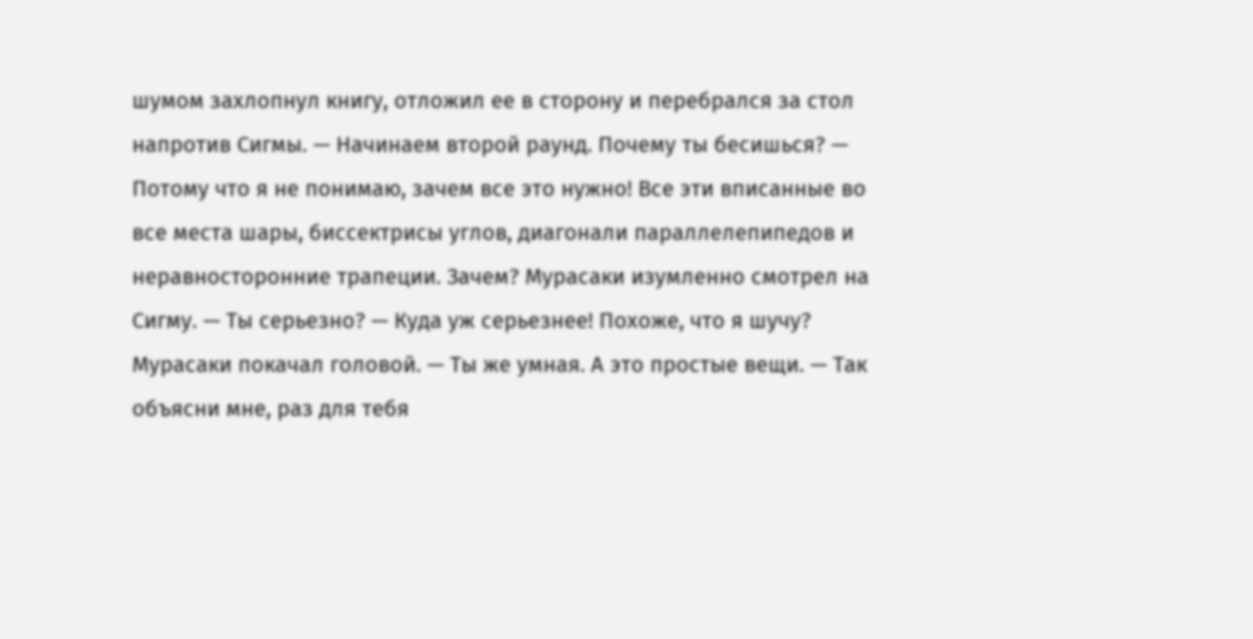шумом захлопнул книгу, отложил ее в сторону и перебрался за стол напротив Сигмы. — Начинаем второй раунд. Почему ты бесишься? — Потому что я не понимаю, зачем все это нужно! Все эти вписанные во все места шары, биссектрисы углов, диагонали параллелепипедов и неравносторонние трапеции. Зачем? Мурасаки изумленно смотрел на Сигму. — Ты серьезно? — Куда уж серьезнее! Похоже, что я шучу? Мурасаки покачал головой. — Ты же умная. А это простые вещи. — Так объясни мне, раз для тебя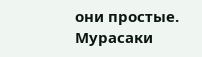они простые. Мурасаки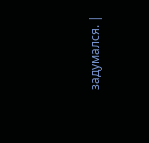задумался. |